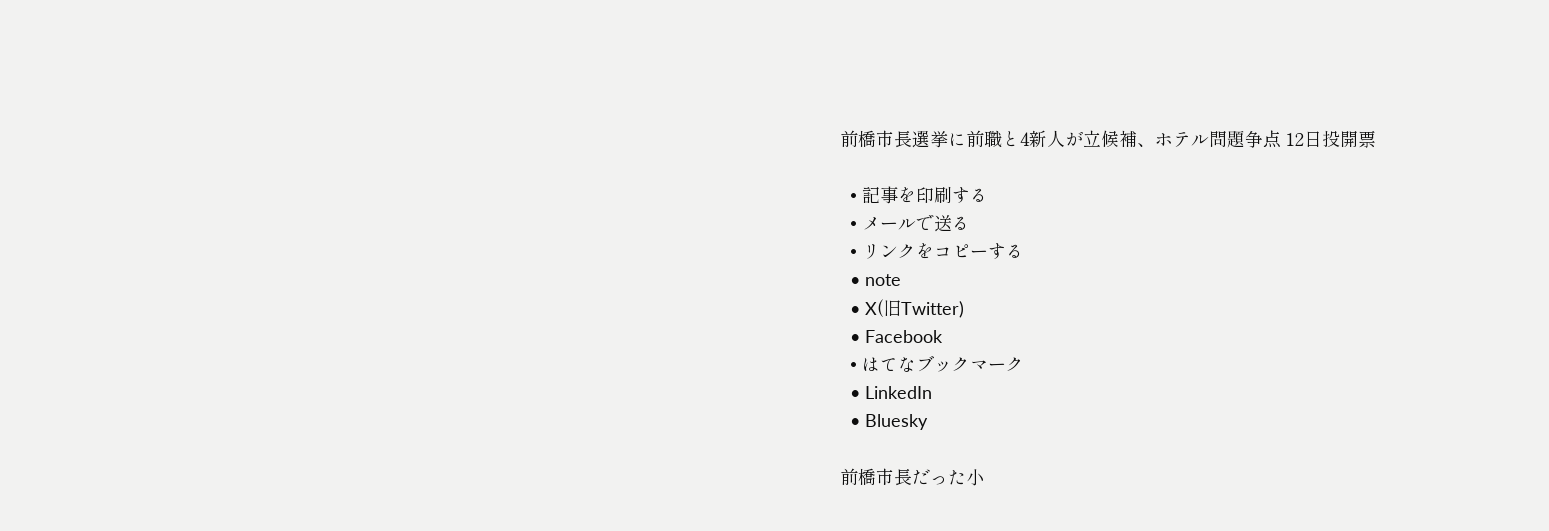前橋市長選挙に前職と4新人が立候補、ホテル問題争点 12日投開票

  • 記事を印刷する
  • メールで送る
  • リンクをコピーする
  • note
  • X(旧Twitter)
  • Facebook
  • はてなブックマーク
  • LinkedIn
  • Bluesky

前橋市長だった小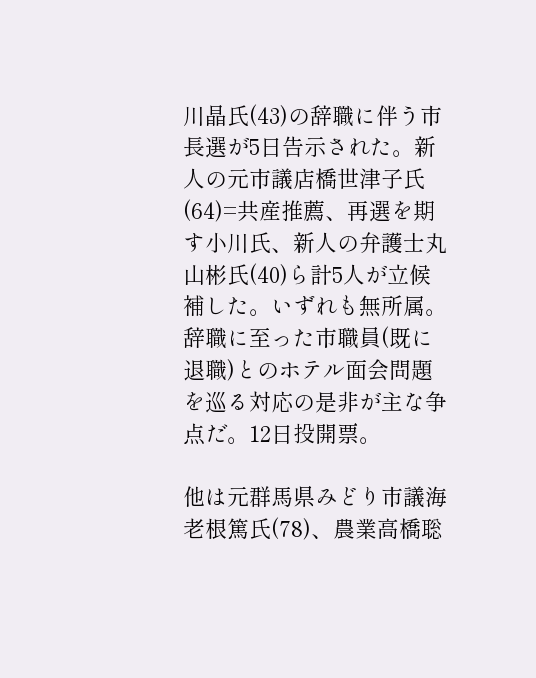川晶氏(43)の辞職に伴う市長選が5日告示された。新人の元市議店橋世津子氏(64)=共産推薦、再選を期す小川氏、新人の弁護士丸山彬氏(40)ら計5人が立候補した。いずれも無所属。辞職に至った市職員(既に退職)とのホテル面会問題を巡る対応の是非が主な争点だ。12日投開票。

他は元群馬県みどり市議海老根篤氏(78)、農業高橋聡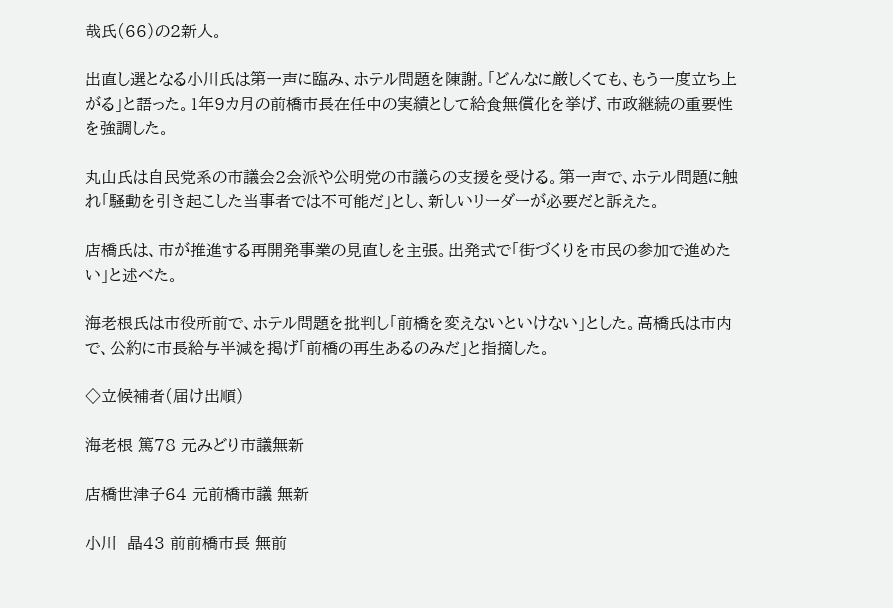哉氏(66)の2新人。

出直し選となる小川氏は第一声に臨み、ホテル問題を陳謝。「どんなに厳しくても、もう一度立ち上がる」と語った。1年9カ月の前橋市長在任中の実績として給食無償化を挙げ、市政継続の重要性を強調した。

丸山氏は自民党系の市議会2会派や公明党の市議らの支援を受ける。第一声で、ホテル問題に触れ「騒動を引き起こした当事者では不可能だ」とし、新しいリーダーが必要だと訴えた。

店橋氏は、市が推進する再開発事業の見直しを主張。出発式で「街づくりを市民の参加で進めたい」と述べた。

海老根氏は市役所前で、ホテル問題を批判し「前橋を変えないといけない」とした。高橋氏は市内で、公約に市長給与半減を掲げ「前橋の再生あるのみだ」と指摘した。

◇立候補者(届け出順)

海老根 篤78 元みどり市議無新

店橋世津子64 元前橋市議 無新

小川  晶43 前前橋市長 無前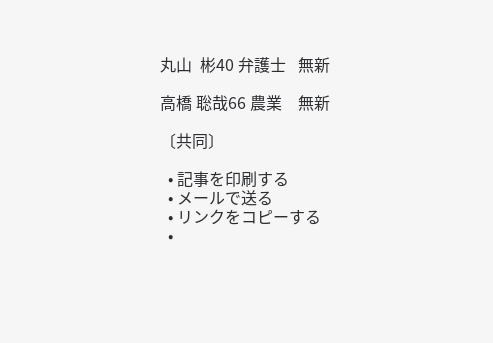丸山  彬40 弁護士   無新

高橋 聡哉66 農業    無新

〔共同〕

  • 記事を印刷する
  • メールで送る
  • リンクをコピーする
  •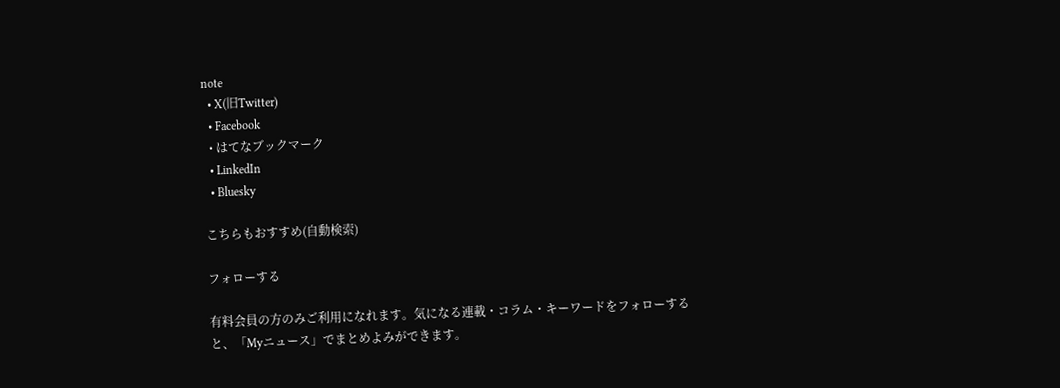note
  • X(旧Twitter)
  • Facebook
  • はてなブックマーク
  • LinkedIn
  • Bluesky

こちらもおすすめ(自動検索)

フォローする

有料会員の方のみご利用になれます。気になる連載・コラム・キーワードをフォローすると、「Myニュース」でまとめよみができます。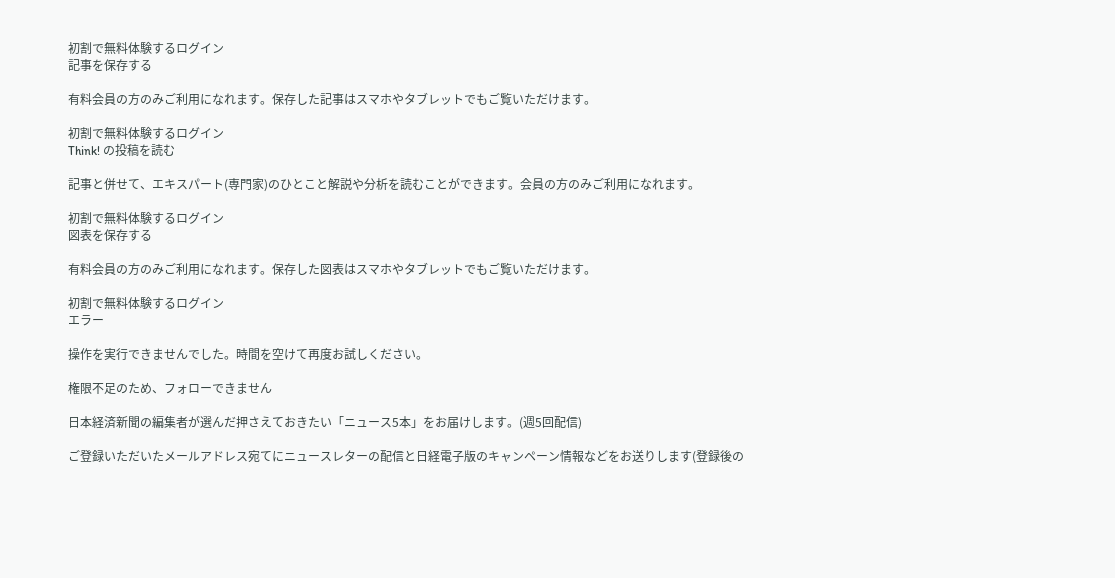初割で無料体験するログイン
記事を保存する

有料会員の方のみご利用になれます。保存した記事はスマホやタブレットでもご覧いただけます。

初割で無料体験するログイン
Think! の投稿を読む

記事と併せて、エキスパート(専門家)のひとこと解説や分析を読むことができます。会員の方のみご利用になれます。

初割で無料体験するログイン
図表を保存する

有料会員の方のみご利用になれます。保存した図表はスマホやタブレットでもご覧いただけます。

初割で無料体験するログイン
エラー

操作を実行できませんでした。時間を空けて再度お試しください。

権限不足のため、フォローできません

日本経済新聞の編集者が選んだ押さえておきたい「ニュース5本」をお届けします。(週5回配信)

ご登録いただいたメールアドレス宛てにニュースレターの配信と日経電子版のキャンペーン情報などをお送りします(登録後の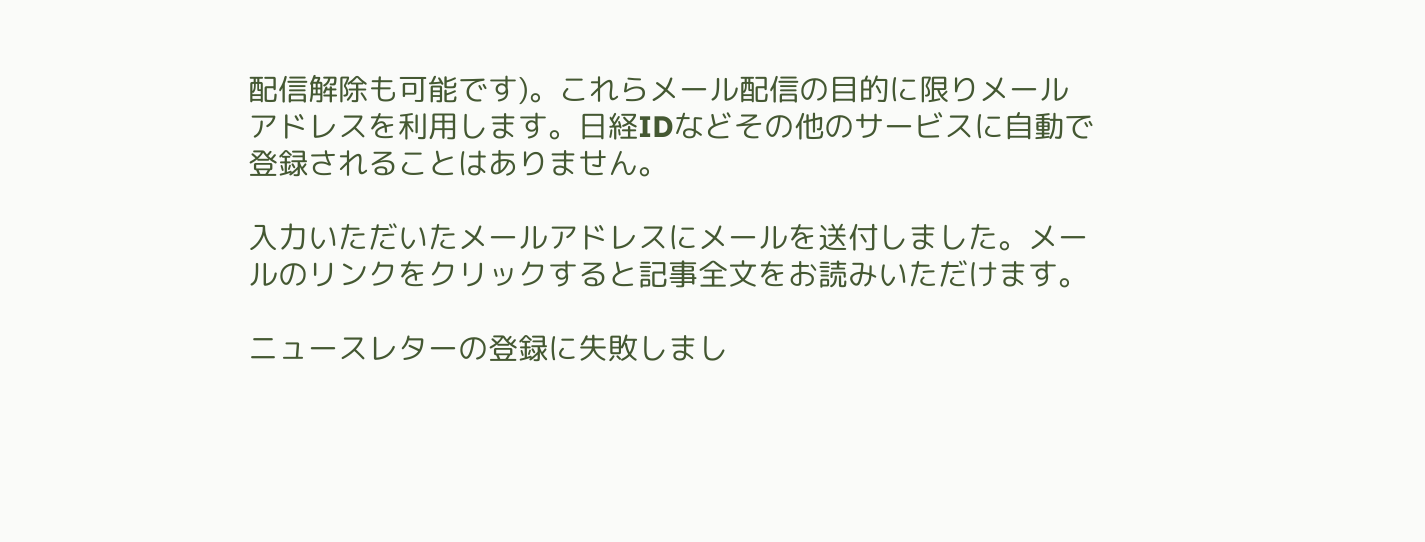配信解除も可能です)。これらメール配信の目的に限りメールアドレスを利用します。日経IDなどその他のサービスに自動で登録されることはありません。

入力いただいたメールアドレスにメールを送付しました。メールのリンクをクリックすると記事全文をお読みいただけます。

ニュースレターの登録に失敗しまし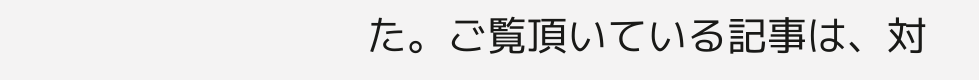た。ご覧頂いている記事は、対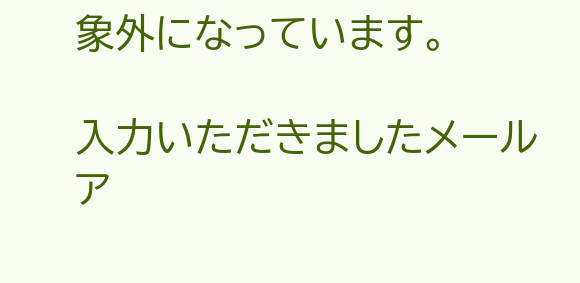象外になっています。

入力いただきましたメールア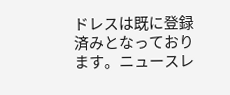ドレスは既に登録済みとなっております。ニュースレ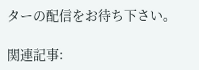ターの配信をお待ち下さい。

関連記事: